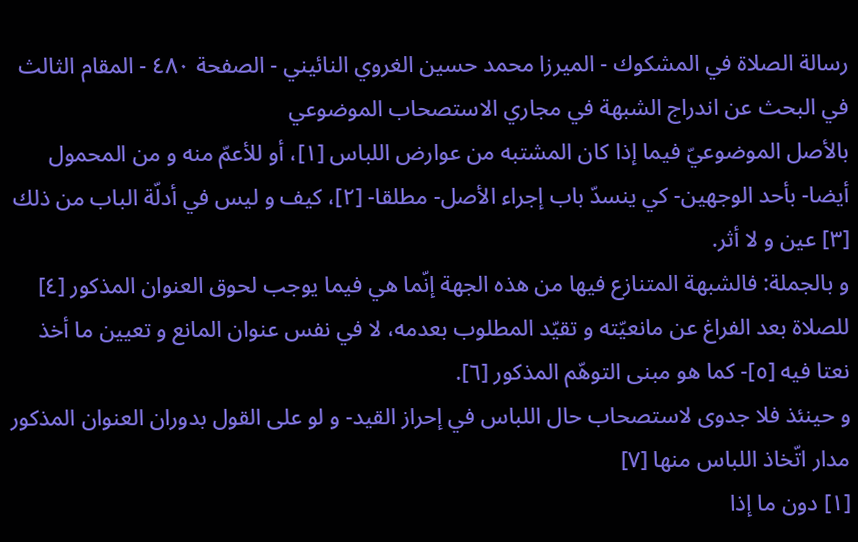رسالة الصلاة في المشكوك - الميرزا محمد حسين الغروي النائيني - الصفحة ٤٨٠ - المقام الثالث في البحث عن اندراج الشبهة في مجاري الاستصحاب الموضوعي
بالأصل الموضوعيّ فيما إذا كان المشتبه من عوارض اللباس [١]، أو للأعمّ منه و من المحمول أيضا- بأحد الوجهين- كي ينسدّ باب إجراء الأصل- مطلقا- [٢]، كيف و ليس في أدلّة الباب من ذلك [٣] عين و لا أثر.
و بالجملة: فالشبهة المتنازع فيها من هذه الجهة إنّما هي فيما يوجب لحوق العنوان المذكور [٤] للصلاة بعد الفراغ عن مانعيّته و تقيّد المطلوب بعدمه، لا في نفس عنوان المانع و تعيين ما أخذ نعتا فيه [٥]- كما هو مبنى التوهّم المذكور [٦].
و حينئذ فلا جدوى لاستصحاب حال اللباس في إحراز القيد- و لو على القول بدوران العنوان المذكور مدار اتّخاذ اللباس منها [٧]
[١] دون ما إذا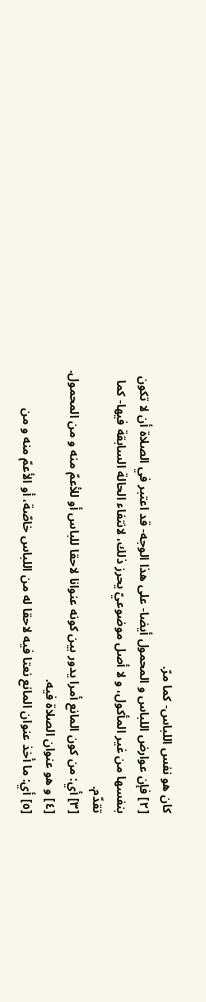كان هو نفس اللباس- كما مرّ.
[٢] فإن عوارض اللباس و المحمول أيضا- على هذا الوجه- قد اعتبر في الصلاة أن لا تكون بنفسها من غير المأكول، و لا أصل موضوعيّ يحرز ذلك، لانتفاء الحالة السابقة فيها- كما تقدّم.
[٣] أي: من كون المانع أمرا يدور بين كونه عنوانا لاحقا للباس أو للأعمّ منه و من المحمول.
[٤] و هو عنوان الصلاة فيه.
[٥] أي: ما أخذ عنوان المانع نعتا فيه لاحقا له من اللباس خاصّة، أو الأعمّ منه و من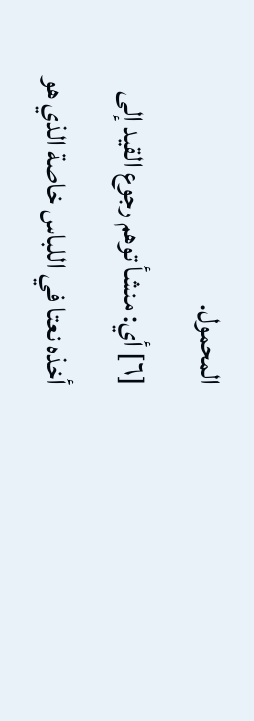المحمول.
[٦] أي: منشأ توهم رجوع القيد إلى أخذه نعتا في اللباس خاصة الذي هو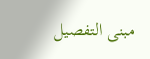مبنى التفصيل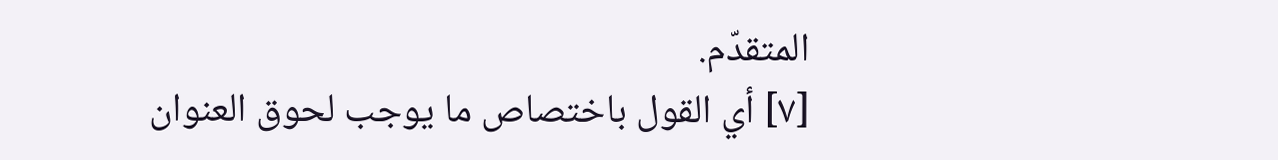المتقدّم.
[٧] أي القول باختصاص ما يوجب لحوق العنوان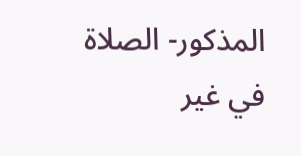المذكور- الصلاة في غير